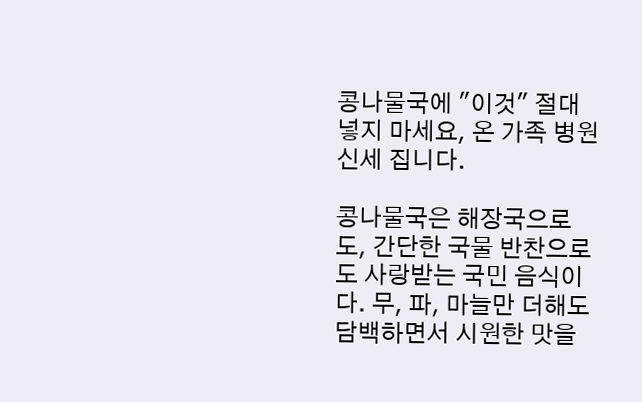콩나물국에 "이것" 절대 넣지 마세요, 온 가족 병원 신세 집니다.

콩나물국은 해장국으로도, 간단한 국물 반찬으로도 사랑받는 국민 음식이다. 무, 파, 마늘만 더해도 담백하면서 시원한 맛을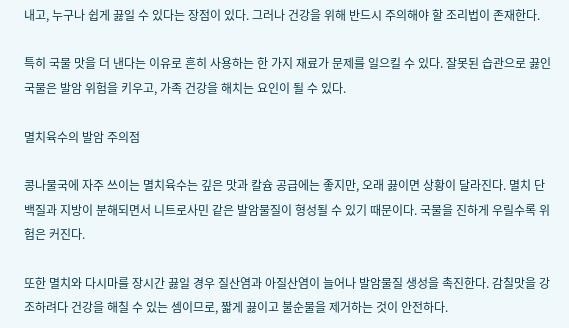내고, 누구나 쉽게 끓일 수 있다는 장점이 있다. 그러나 건강을 위해 반드시 주의해야 할 조리법이 존재한다.

특히 국물 맛을 더 낸다는 이유로 흔히 사용하는 한 가지 재료가 문제를 일으킬 수 있다. 잘못된 습관으로 끓인 국물은 발암 위험을 키우고, 가족 건강을 해치는 요인이 될 수 있다.

멸치육수의 발암 주의점

콩나물국에 자주 쓰이는 멸치육수는 깊은 맛과 칼슘 공급에는 좋지만, 오래 끓이면 상황이 달라진다. 멸치 단백질과 지방이 분해되면서 니트로사민 같은 발암물질이 형성될 수 있기 때문이다. 국물을 진하게 우릴수록 위험은 커진다.

또한 멸치와 다시마를 장시간 끓일 경우 질산염과 아질산염이 늘어나 발암물질 생성을 촉진한다. 감칠맛을 강조하려다 건강을 해칠 수 있는 셈이므로, 짧게 끓이고 불순물을 제거하는 것이 안전하다.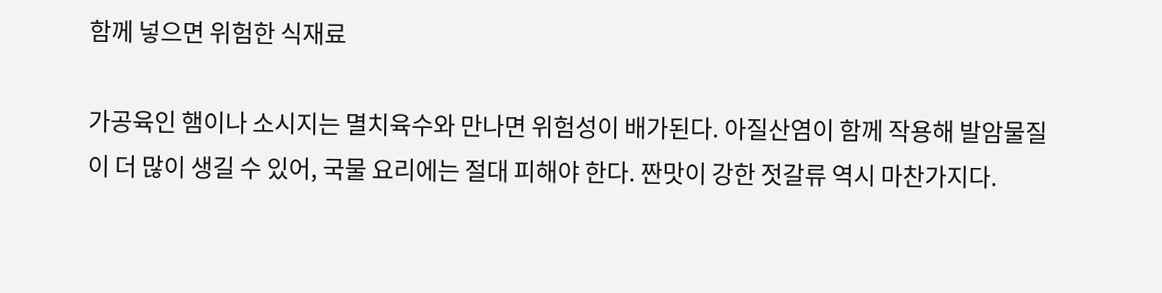함께 넣으면 위험한 식재료

가공육인 햄이나 소시지는 멸치육수와 만나면 위험성이 배가된다. 아질산염이 함께 작용해 발암물질이 더 많이 생길 수 있어, 국물 요리에는 절대 피해야 한다. 짠맛이 강한 젓갈류 역시 마찬가지다.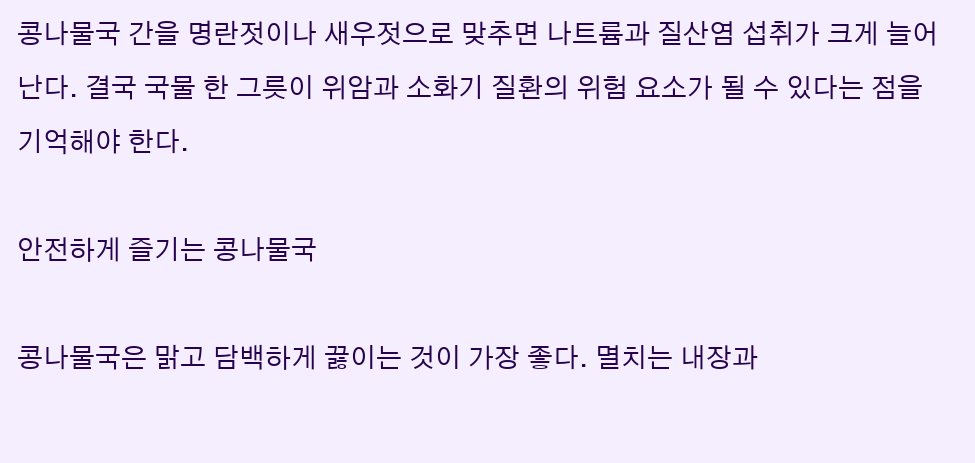콩나물국 간을 명란젓이나 새우젓으로 맞추면 나트륨과 질산염 섭취가 크게 늘어난다. 결국 국물 한 그릇이 위암과 소화기 질환의 위험 요소가 될 수 있다는 점을 기억해야 한다.

안전하게 즐기는 콩나물국

콩나물국은 맑고 담백하게 끓이는 것이 가장 좋다. 멸치는 내장과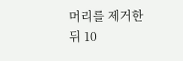머리를 제거한 뒤 10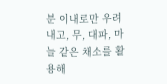분 이내로만 우려내고, 무, 대파, 마늘 같은 채소를 활용해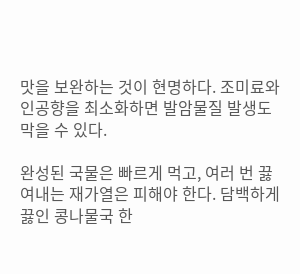맛을 보완하는 것이 현명하다. 조미료와 인공향을 최소화하면 발암물질 발생도 막을 수 있다.

완성된 국물은 빠르게 먹고, 여러 번 끓여내는 재가열은 피해야 한다. 담백하게 끓인 콩나물국 한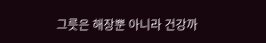그릇은 해장뿐 아니라 건강까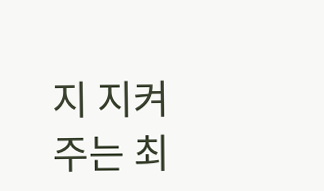지 지켜주는 최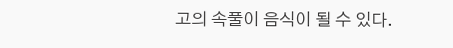고의 속풀이 음식이 될 수 있다.